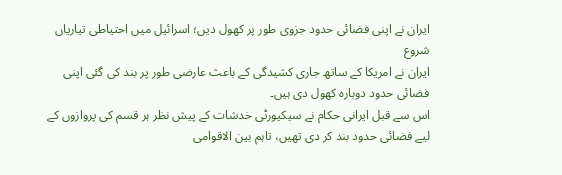ایران نے اپنی فضائی حدود جزوی طور پر کھول دیں؛ اسرائیل میں احتیاطی تیاریاں شروع
ایران نے امریکا کے ساتھ جاری کشیدگی کے باعث عارضی طور پر بند کی گئی اپنی فضائی حدود دوبارہ کھول دی ہیں۔
اس سے قبل ایرانی حکام نے سیکیورٹی خدشات کے پیش نظر ہر قسم کی پروازوں کے لیے فضائی حدود بند کر دی تھیں، تاہم بین الاقوامی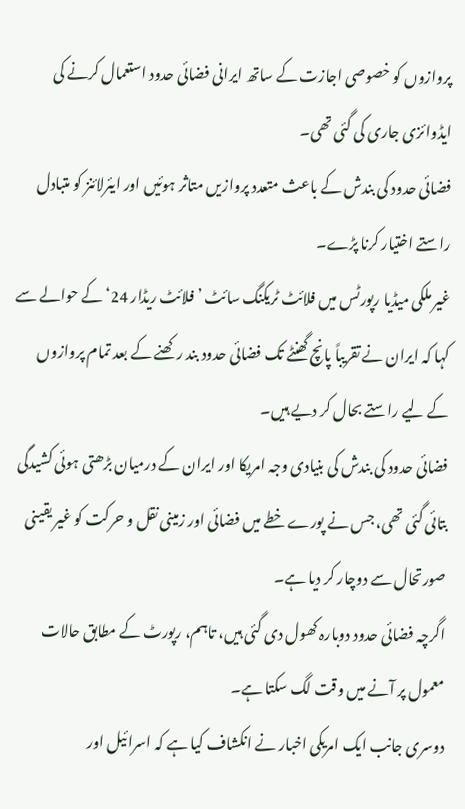پروازوں کو خصوصی اجازت کے ساتھ ایرانی فضائی حدود استعمال کرنے کی ایڈوائزی جاری کی گئی تھی۔
فضائی حدود کی بندش کے باعث متعدد پروازیں متاثر ہوئیں اور ایئرلائنز کو متبادل راستے اختیار کرنا پڑے۔
غیر ملکی میڈیا رپورٹس میں فلائٹ ٹریکنگ سائٹ ’فلائٹ ریڈار 24‘ کے حوالے سے کہا کہ ایران نے تقریباً پانچ گھنٹے تک فضائی حدود بند رکھنے کے بعد تمام پروازوں کے لیے راستے بحال کر دیے ہیں۔
فضائی حدود کی بندش کی بنیادی وجہ امریکا اور ایران کے درمیان بڑھتی ہوئی کشیدگی بتائی گئی تھی، جس نے پورے خطے میں فضائی اور زمینی نقل و حرکت کو غیر یقینی صورتحال سے دوچار کر دیا ہے۔
اگرچہ فضائی حدود دوبارہ کھول دی گئی ہیں، تاہم، رپورٹ کے مطابق حالات معمول پر آنے میں وقت لگ سکتا ہے۔
دوسری جانب ایک امریکی اخبار نے انکشاف کیا ہے کہ اسرائیل اور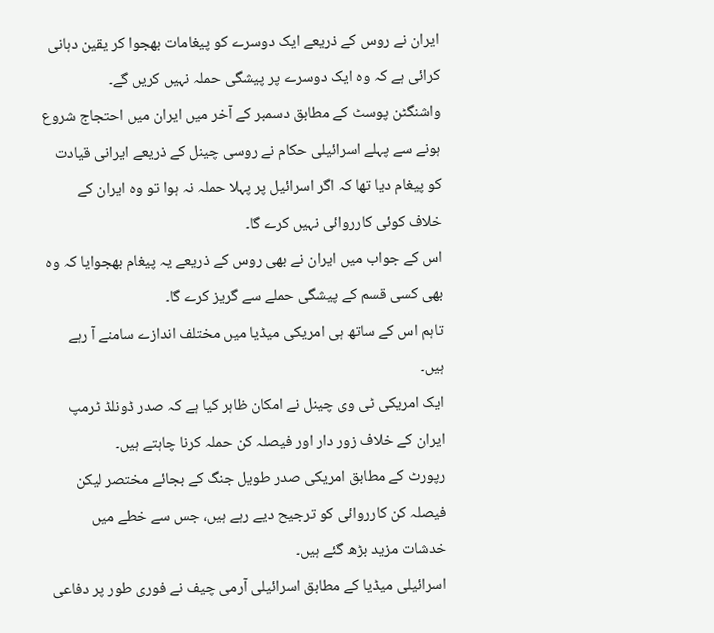ایران نے روس کے ذریعے ایک دوسرے کو پیغامات بھجوا کر یقین دہانی کرائی ہے کہ وہ ایک دوسرے پر پیشگی حملہ نہیں کریں گے۔
واشنگٹن پوسٹ کے مطابق دسمبر کے آخر میں ایران میں احتجاج شروع ہونے سے پہلے اسرائیلی حکام نے روسی چینل کے ذریعے ایرانی قیادت کو پیغام دیا تھا کہ اگر اسرائیل پر پہلا حملہ نہ ہوا تو وہ ایران کے خلاف کوئی کارروائی نہیں کرے گا۔
اس کے جواب میں ایران نے بھی روس کے ذریعے یہ پیغام بھجوایا کہ وہ بھی کسی قسم کے پیشگی حملے سے گریز کرے گا۔
تاہم اس کے ساتھ ہی امریکی میڈیا میں مختلف اندازے سامنے آ رہے ہیں۔
ایک امریکی ٹی وی چینل نے امکان ظاہر کیا ہے کہ صدر ڈونلڈ ٹرمپ ایران کے خلاف زور دار اور فیصلہ کن حملہ کرنا چاہتے ہیں۔
رپورٹ کے مطابق امریکی صدر طویل جنگ کے بجائے مختصر لیکن فیصلہ کن کارروائی کو ترجیح دیے رہے ہیں، جس سے خطے میں خدشات مزید بڑھ گئے ہیں۔
اسرائیلی میڈیا کے مطابق اسرائیلی آرمی چیف نے فوری طور پر دفاعی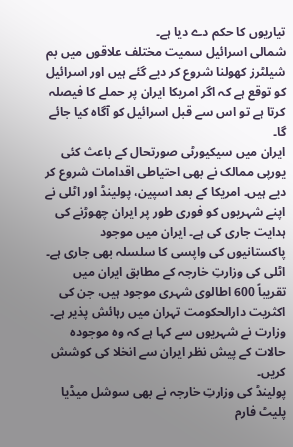تیاریوں کا حکم دے دیا ہے۔
شمالی اسرائیل سمیت مختلف علاقوں میں بم شیلٹرز کھولنا شروع کر دیے گئے ہیں اور اسرائیل کو توقع ہے کہ اگر امریکا ایران پر حملے کا فیصلہ کرتا ہے تو اس سے قبل اسرائیل کو آگاہ کیا جائے گا۔
ایران میں سیکیورٹی صورتحال کے باعث کئی یورپی ممالک نے بھی احتیاطی اقدامات شروع کر دیے ہیں۔ امریکا کے بعد اسپین، پولینڈ اور اٹلی نے اپنے شہریوں کو فوری طور پر ایران چھوڑنے کی ہدایت جاری کی ہے۔ ایران میں موجود پاکستانیوں کی واپسی کا سلسلہ بھی جاری ہے۔
اٹلی کی وزارتِ خارجہ کے مطابق ایران میں تقریباً 600 اطالوی شہری موجود ہیں، جن کی اکثریت دارالحکومت تہران میں رہائش پذیر ہے۔ وزارت نے شہریوں سے کہا ہے کہ وہ موجودہ حالات کے پیش نظر ایران سے انخلا کی کوشش کریں۔
پولینڈ کی وزارتِ خارجہ نے بھی سوشل میڈیا پلیٹ فارم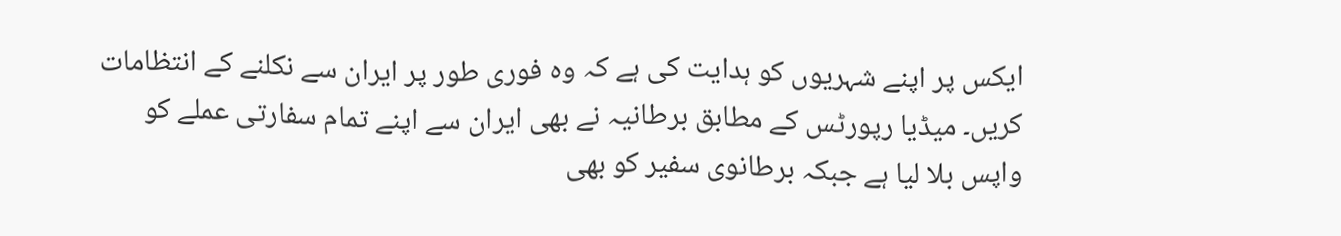ایکس پر اپنے شہریوں کو ہدایت کی ہے کہ وہ فوری طور پر ایران سے نکلنے کے انتظامات کریں۔ میڈیا رپورٹس کے مطابق برطانیہ نے بھی ایران سے اپنے تمام سفارتی عملے کو واپس بلا لیا ہے جبکہ برطانوی سفیر کو بھی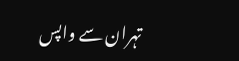تہران سے واپس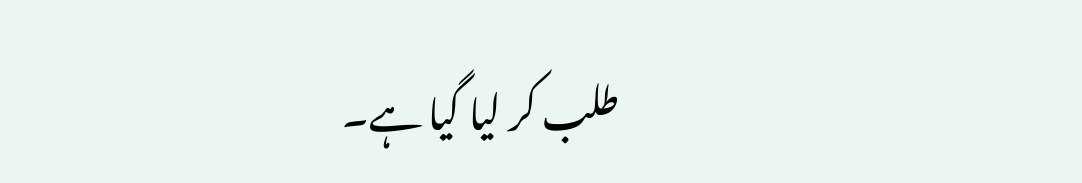طلب کر لیا گیا ہے۔